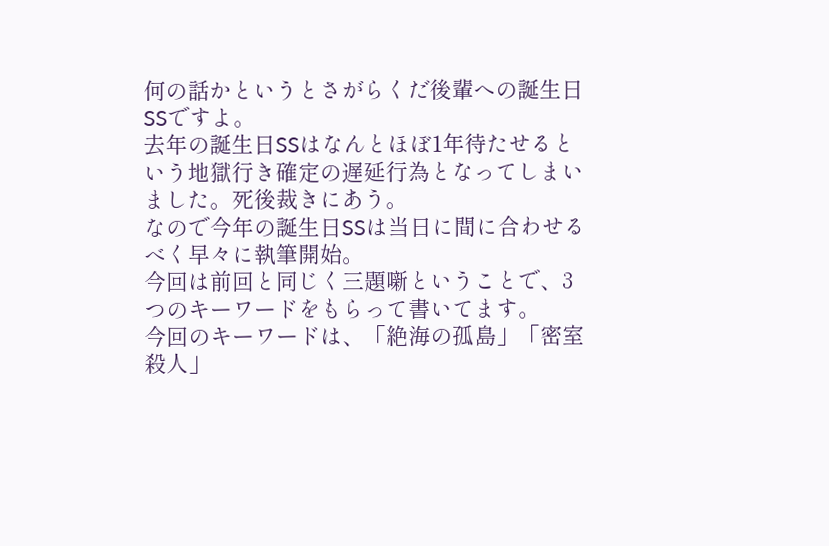何の話かというとさがらくだ後輩への誕生日SSですよ。
去年の誕生日SSはなんとほぼ1年待たせるという地獄行き確定の遅延行為となってしまいました。死後裁きにあう。
なので今年の誕生日SSは当日に間に合わせるべく早々に執筆開始。
今回は前回と同じく三題噺ということで、3つのキーワードをもらって書いてます。
今回のキーワードは、「絶海の孤島」「密室殺人」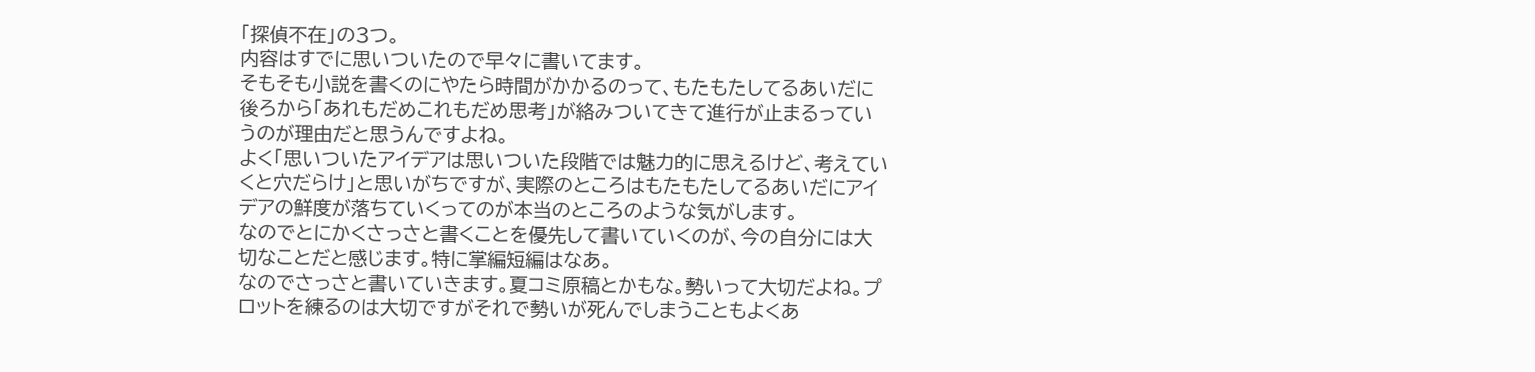「探偵不在」の3つ。
内容はすでに思いついたので早々に書いてます。
そもそも小説を書くのにやたら時間がかかるのって、もたもたしてるあいだに後ろから「あれもだめこれもだめ思考」が絡みついてきて進行が止まるっていうのが理由だと思うんですよね。
よく「思いついたアイデアは思いついた段階では魅力的に思えるけど、考えていくと穴だらけ」と思いがちですが、実際のところはもたもたしてるあいだにアイデアの鮮度が落ちていくってのが本当のところのような気がします。
なのでとにかくさっさと書くことを優先して書いていくのが、今の自分には大切なことだと感じます。特に掌編短編はなあ。
なのでさっさと書いていきます。夏コミ原稿とかもな。勢いって大切だよね。プロットを練るのは大切ですがそれで勢いが死んでしまうこともよくあ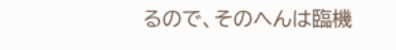るので、そのへんは臨機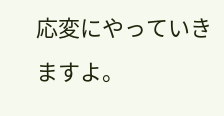応変にやっていきますよ。